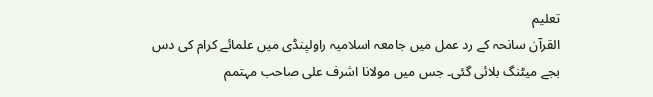تعلیم
القرآن سانحہ کے رد عمل میں جامعہ اسلامیہ راولپنڈی میں علمائے کرام کی دس
بجے میٹنگ بلائی گئی۔ جس میں مولانا اشرف علی صاحب مہتمم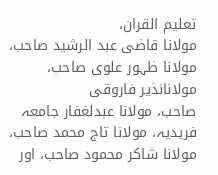تعلیم القران،
مولانا قاضی عبد الرشید صاحب، مولانا ظہور علوی صاحب، مولانانذیر فاروقی
صاحب، مولانا عبدلغفار جامعہ فریدیہ، مولانا تاج محمد صاحب، مولانا شاکر محمود صاحب، اور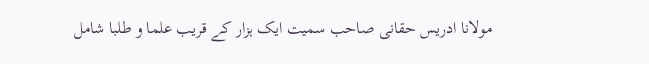مولانا ادریس حقانی صاحب سمیت ایک ہزار کے قریب علما و طلبا شامل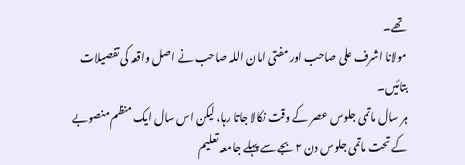تھے۔
مولانا اشرف علی صاحب اور مفتی امان اللہ صاحب نے اصل واقعہ کی تفصیلات بتائیں۔
ہر سال ماتمی جلوس عصر کے وقت نکالا جاتا رہا، لیکن اس سال ایک منظم منصوبے کے تحت ماتمی جلوس دن ۲ بجے سے پہلے جامعہ تعلیم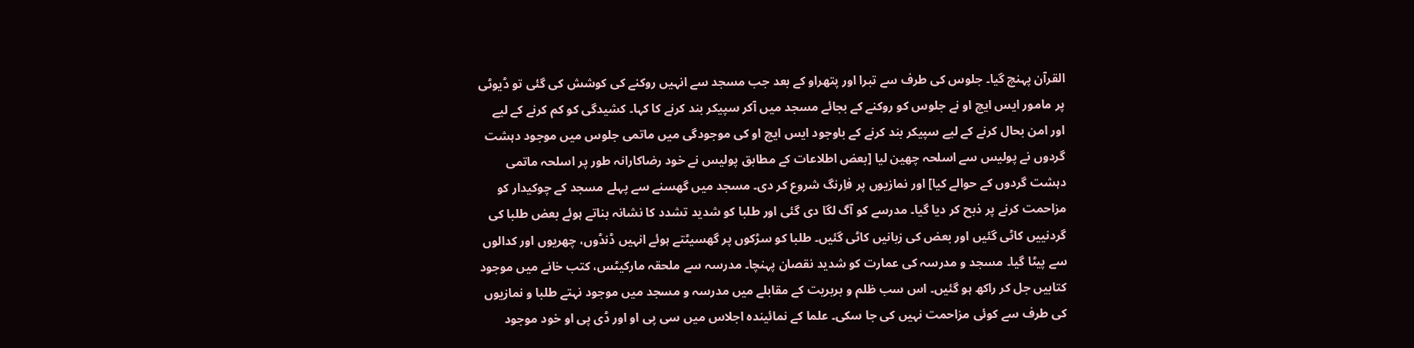القرآن پہنچ گیا۔ جلوس کی طرف سے تبرا اور پتھراو کے بعد جب مسجد سے انہیں روکنے کی کوشش کی گئی تو ڈیوٹی پر مامور ایس ایچ او نے جلوس کو روکنے کے بجائے مسجد میں آکر سپیکر بند کرنے کا کہا۔ کشیدگی کو کم کرنے کے لیے اور امن بحال کرنے کے لیے سپیکر بند کرنے کے باوجود ایس ایچ او کی موجودگی میں ماتمی جلوس میں موجود دہشت گردوں نے پولیس سے اسلحہ چھین لیا [بعض اطلاعات کے مطابق پولیس نے خود رضاکارانہ طور پر اسلحہ ماتمی دہشت گردوں کے حوالے کیا] اور نمازیوں پر فاِرنگ شروع کر دی۔ مسجد میں گھسنے سے پہلے مسجد کے چوکیدار کو مزاحمت کرنے پر ذبح کر دیا گیا۔ مدرسے کو آگ لگا دی گئی اور طلبا کو شدید تشدد کا نشانہ بناتے ہوئے بعض طلبا کی گردنییں کاٹی گئیں اور بعض کی زبانیں کاٹی گئیں۔ طلبا کو سڑکوں پر گھسیٹتے ہوئے انہیں ڈنڈوں، چھریوں اور کدالوں سے پیٹا گیا۔ مسجد و مدرسہ کی عمارت کو شدید نقصان پہنچا۔ مدرسہ سے ملحقہ مارکیٹس، کتب خانے میں موجود کتابیں جل کر راکھ ہو گئیں۔ اس سب ظلم و بربریت کے مقابلے میں مدرسہ و مسجد میں موجود نہتے طلبا و نمازیوں کی طرف سے کوئی مزاحمت نہیں کی جا سکی۔ علما کے نمائیندہ اجلاس میں سی پی او اور ڈی پی او خود موجود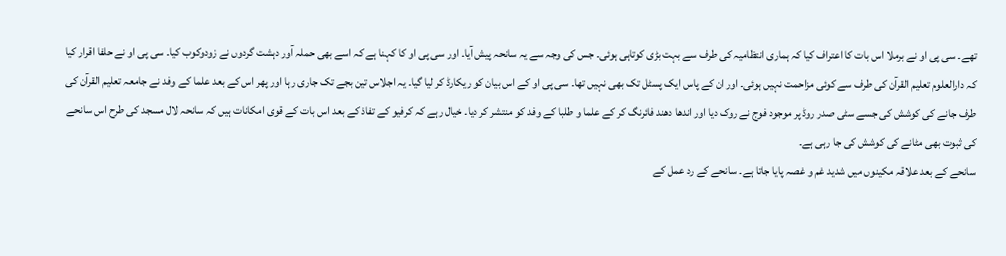تھے۔ سی پی او نے برملا اس بات کا اعتراف کیا کہ ہماری انتظامیہ کی طرف سے بہت بڑی کوتاہی ہوئی۔ جس کی وجہ سے یہ سانحہ پیش آیا۔ اور سی پی او کا کہنا ہے کہ اسے بھی حملہ آور دہشت گردوں نے زودوکوب کیا۔ سی پی او نے حلفا اقرار کیا کہ دارالعلوم تعلیم القرآن کی طرف سے کوئی مزاحمت نہیں ہوئی۔ اور ان کے پاس ایک پسٹل تک بھی نہیں تھا۔ سی پی او کے اس بیان کو ریکارڈ کر لیا گیا۔ یہ اجلاس تین بجے تک جاری رہا اور پھر اس کے بعد علما کے وفد نے جامعہ تعلیم القرآن کی طرف جانے کی کوشش کی جسے سٹی صدر روڈ پر موجود فوج نے روک دیا اور اندھا دھند فائرنگ کر کے علما و طلبا کے وفد کو منتشر کر دیا۔ خیال رہے کہ کرفیو کے تفاذ کے بعد اس بات کے قوی امکانات ہیں کہ سانحہ لال مسجد کی طرح اس سانحے کی ثبوت بھی مٹانے کی کوشش کی جا رہی ہے۔
سانحے کے بعد علاقہ مکینوں میں شدید غم و غصہ پایا جاتا ہے۔ سانحے کے رد عمل کے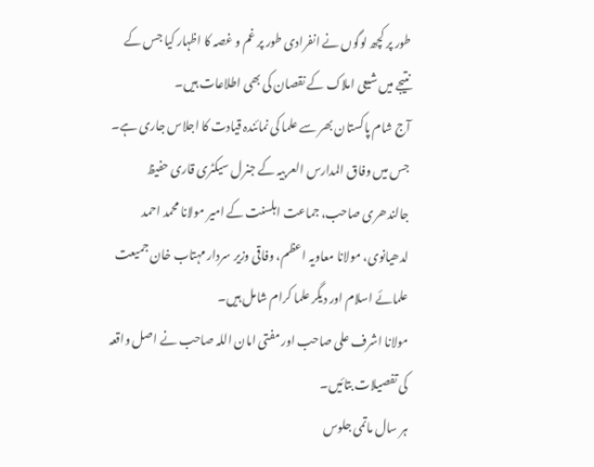طور پر کچھ لوگوں نے انفرادی طور پر غم و غصہ کا اظہار کیا جس کے نتیجے میں شیعی املاک کے نقصان کی بھی اطلاعات ہیں۔
آج شام پاکستان بھر سے علما کی نمائندہ قیادت کا اجلاس جاری ہے۔ جس میں وفاق المدارس العربیہ کے جنرل سیکٹری قاری حفیظ جالندھری صاحب، جماعت اہلسنت کے امیر مولانا محمد احمد لدھیانوی، مولانا معاویہ اعظم، وفاقی وزیر سردار مہتاب خان جمیعت علمائے اسلام اور دیگر علما کرام شامل ہیں۔
مولانا اشرف علی صاحب اور مفتی امان اللہ صاحب نے اصل واقعہ کی تفصیلات بتائیں۔
ہر سال ماتمی جلوس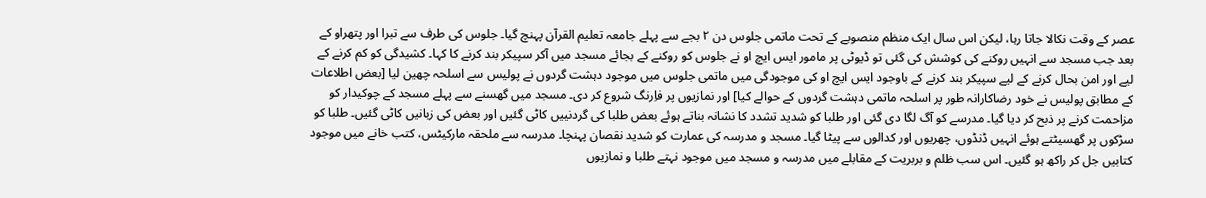عصر کے وقت نکالا جاتا رہا، لیکن اس سال ایک منظم منصوبے کے تحت ماتمی جلوس دن ۲ بجے سے پہلے جامعہ تعلیم القرآن پہنچ گیا۔ جلوس کی طرف سے تبرا اور پتھراو کے بعد جب مسجد سے انہیں روکنے کی کوشش کی گئی تو ڈیوٹی پر مامور ایس ایچ او نے جلوس کو روکنے کے بجائے مسجد میں آکر سپیکر بند کرنے کا کہا۔ کشیدگی کو کم کرنے کے لیے اور امن بحال کرنے کے لیے سپیکر بند کرنے کے باوجود ایس ایچ او کی موجودگی میں ماتمی جلوس میں موجود دہشت گردوں نے پولیس سے اسلحہ چھین لیا [بعض اطلاعات کے مطابق پولیس نے خود رضاکارانہ طور پر اسلحہ ماتمی دہشت گردوں کے حوالے کیا] اور نمازیوں پر فاِرنگ شروع کر دی۔ مسجد میں گھسنے سے پہلے مسجد کے چوکیدار کو مزاحمت کرنے پر ذبح کر دیا گیا۔ مدرسے کو آگ لگا دی گئی اور طلبا کو شدید تشدد کا نشانہ بناتے ہوئے بعض طلبا کی گردنییں کاٹی گئیں اور بعض کی زبانیں کاٹی گئیں۔ طلبا کو سڑکوں پر گھسیٹتے ہوئے انہیں ڈنڈوں، چھریوں اور کدالوں سے پیٹا گیا۔ مسجد و مدرسہ کی عمارت کو شدید نقصان پہنچا۔ مدرسہ سے ملحقہ مارکیٹس، کتب خانے میں موجود کتابیں جل کر راکھ ہو گئیں۔ اس سب ظلم و بربریت کے مقابلے میں مدرسہ و مسجد میں موجود نہتے طلبا و نمازیوں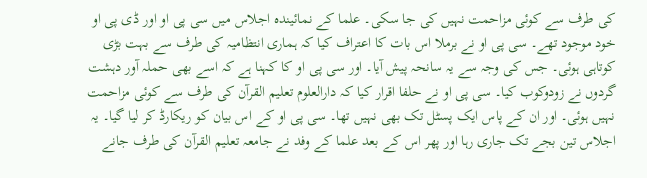کی طرف سے کوئی مزاحمت نہیں کی جا سکی۔ علما کے نمائیندہ اجلاس میں سی پی او اور ڈی پی او خود موجود تھے۔ سی پی او نے برملا اس بات کا اعتراف کیا کہ ہماری انتظامیہ کی طرف سے بہت بڑی کوتاہی ہوئی۔ جس کی وجہ سے یہ سانحہ پیش آیا۔ اور سی پی او کا کہنا ہے کہ اسے بھی حملہ آور دہشت گردوں نے زودوکوب کیا۔ سی پی او نے حلفا اقرار کیا کہ دارالعلوم تعلیم القرآن کی طرف سے کوئی مزاحمت نہیں ہوئی۔ اور ان کے پاس ایک پسٹل تک بھی نہیں تھا۔ سی پی او کے اس بیان کو ریکارڈ کر لیا گیا۔ یہ اجلاس تین بجے تک جاری رہا اور پھر اس کے بعد علما کے وفد نے جامعہ تعلیم القرآن کی طرف جانے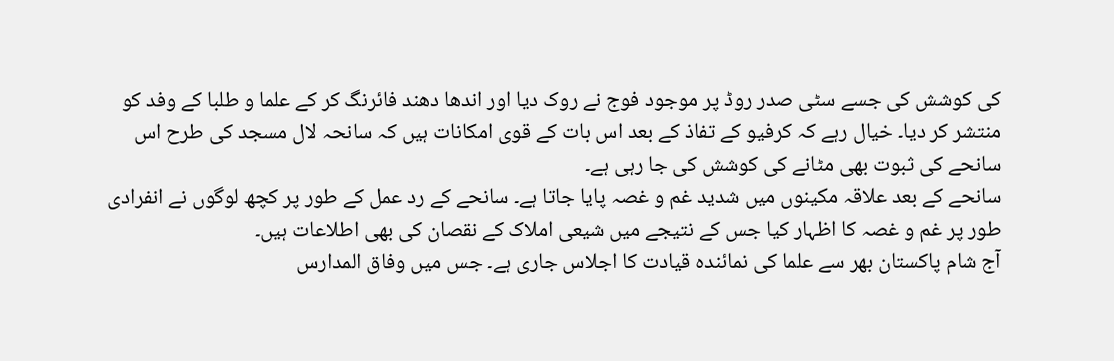کی کوشش کی جسے سٹی صدر روڈ پر موجود فوج نے روک دیا اور اندھا دھند فائرنگ کر کے علما و طلبا کے وفد کو منتشر کر دیا۔ خیال رہے کہ کرفیو کے تفاذ کے بعد اس بات کے قوی امکانات ہیں کہ سانحہ لال مسجد کی طرح اس سانحے کی ثبوت بھی مٹانے کی کوشش کی جا رہی ہے۔
سانحے کے بعد علاقہ مکینوں میں شدید غم و غصہ پایا جاتا ہے۔ سانحے کے رد عمل کے طور پر کچھ لوگوں نے انفرادی طور پر غم و غصہ کا اظہار کیا جس کے نتیجے میں شیعی املاک کے نقصان کی بھی اطلاعات ہیں۔
آج شام پاکستان بھر سے علما کی نمائندہ قیادت کا اجلاس جاری ہے۔ جس میں وفاق المدارس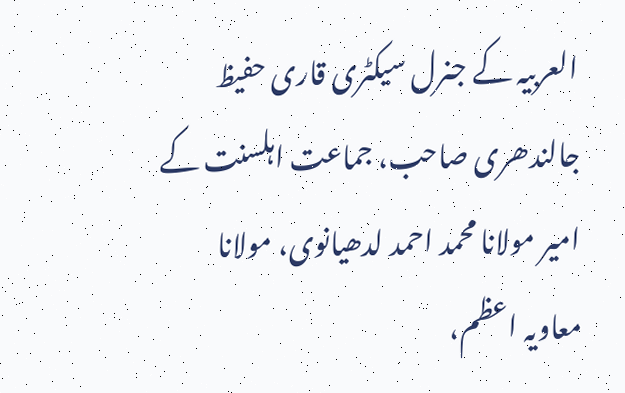العربیہ کے جنرل سیکٹری قاری حفیظ جالندھری صاحب، جماعت اہلسنت کے امیر مولانا محمد احمد لدھیانوی، مولانا معاویہ اعظم،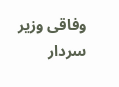وفاقی وزیر سردار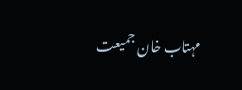مہتاب خان جمیعت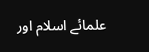علمائے اسلام اور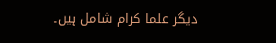دیگر علما کرام شامل ہیں۔